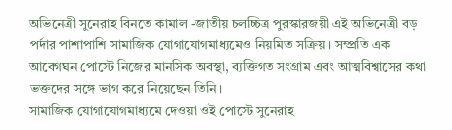অভিনেত্রী সুনেরাহ বিনতে কামাল -জাতীয় চলচ্চিত্র পুরস্কারজয়ী এই অভিনেত্রী বড় পর্দার পাশাপাশি সামাজিক যোগাযোগমাধ্যমেও নিয়মিত সক্রিয়। সম্প্রতি এক আবেগঘন পোস্টে নিজের মানসিক অবস্থা, ব্যক্তিগত সংগ্রাম এবং আত্মবিশ্বাসের কথা ভক্তদের সঙ্গে ভাগ করে নিয়েছেন তিনি।
সামাজিক যোগাযোগমাধ্যমে দেওয়া ওই পোস্টে সুনেরাহ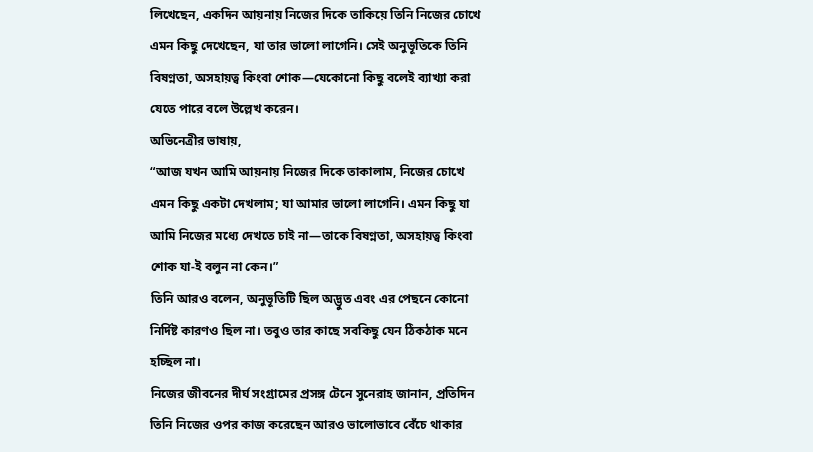লিখেছেন, একদিন আয়নায় নিজের দিকে তাকিয়ে তিনি নিজের চোখে এমন কিছু দেখেছেন, যা তার ভালো লাগেনি। সেই অনুভূতিকে তিনি বিষণ্নতা, অসহায়ত্ব কিংবা শোক—যেকোনো কিছু বলেই ব্যাখ্যা করা যেতে পারে বলে উল্লেখ করেন।
অভিনেত্রীর ভাষায়,
“আজ যখন আমি আয়নায় নিজের দিকে তাকালাম, নিজের চোখে এমন কিছু একটা দেখলাম; যা আমার ভালো লাগেনি। এমন কিছু যা আমি নিজের মধ্যে দেখতে চাই না—তাকে বিষণ্নতা, অসহায়ত্ব কিংবা শোক যা-ই বলুন না কেন।”
তিনি আরও বলেন, অনুভূতিটি ছিল অদ্ভুত এবং এর পেছনে কোনো নির্দিষ্ট কারণও ছিল না। তবুও তার কাছে সবকিছু যেন ঠিকঠাক মনে হচ্ছিল না।
নিজের জীবনের দীর্ঘ সংগ্রামের প্রসঙ্গ টেনে সুনেরাহ জানান, প্রতিদিন তিনি নিজের ওপর কাজ করেছেন আরও ভালোভাবে বেঁচে থাকার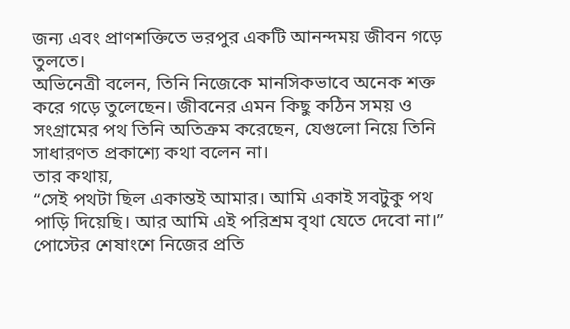জন্য এবং প্রাণশক্তিতে ভরপুর একটি আনন্দময় জীবন গড়ে তুলতে।
অভিনেত্রী বলেন, তিনি নিজেকে মানসিকভাবে অনেক শক্ত করে গড়ে তুলেছেন। জীবনের এমন কিছু কঠিন সময় ও সংগ্রামের পথ তিনি অতিক্রম করেছেন, যেগুলো নিয়ে তিনি সাধারণত প্রকাশ্যে কথা বলেন না।
তার কথায়,
“সেই পথটা ছিল একান্তই আমার। আমি একাই সবটুকু পথ পাড়ি দিয়েছি। আর আমি এই পরিশ্রম বৃথা যেতে দেবো না।”
পোস্টের শেষাংশে নিজের প্রতি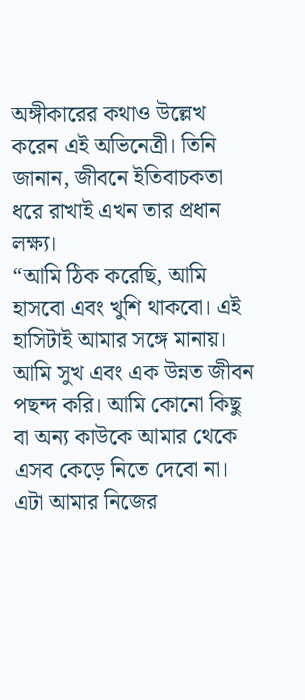অঙ্গীকারের কথাও উল্লেখ করেন এই অভিনেত্রী। তিনি জানান, জীবনে ইতিবাচকতা ধরে রাখাই এখন তার প্রধান লক্ষ্য।
“আমি ঠিক করেছি, আমি হাসবো এবং খুশি থাকবো। এই হাসিটাই আমার সঙ্গে মানায়। আমি সুখ এবং এক উন্নত জীবন পছন্দ করি। আমি কোনো কিছু বা অন্য কাউকে আমার থেকে এসব কেড়ে নিতে দেবো না। এটা আমার নিজের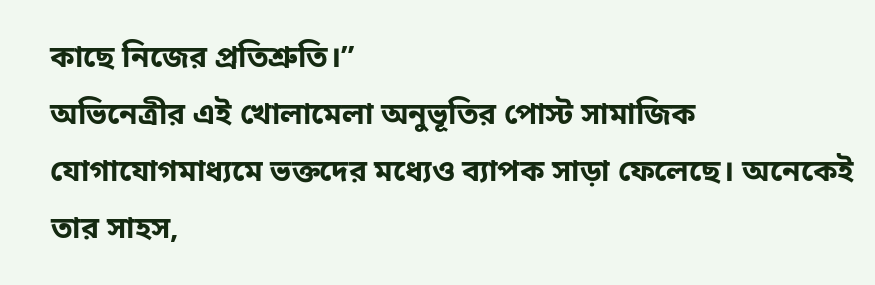কাছে নিজের প্রতিশ্রুতি।”
অভিনেত্রীর এই খোলামেলা অনুভূতির পোস্ট সামাজিক যোগাযোগমাধ্যমে ভক্তদের মধ্যেও ব্যাপক সাড়া ফেলেছে। অনেকেই তার সাহস,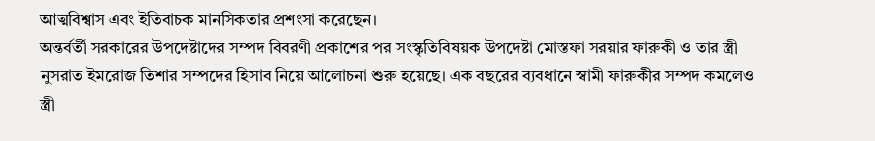আত্মবিশ্বাস এবং ইতিবাচক মানসিকতার প্রশংসা করেছেন।
অন্তর্বর্তী সরকারের উপদেষ্টাদের সম্পদ বিবরণী প্রকাশের পর সংস্কৃতিবিষয়ক উপদেষ্টা মোস্তফা সরয়ার ফারুকী ও তার স্ত্রী নুসরাত ইমরোজ তিশার সম্পদের হিসাব নিয়ে আলোচনা শুরু হয়েছে। এক বছরের ব্যবধানে স্বামী ফারুকীর সম্পদ কমলেও স্ত্রী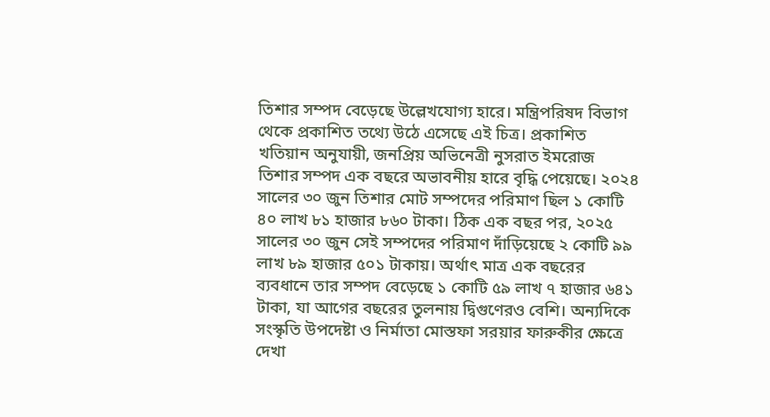তিশার সম্পদ বেড়েছে উল্লেখযোগ্য হারে। মন্ত্রিপরিষদ বিভাগ থেকে প্রকাশিত তথ্যে উঠে এসেছে এই চিত্র। প্রকাশিত খতিয়ান অনুযায়ী, জনপ্রিয় অভিনেত্রী নুসরাত ইমরোজ তিশার সম্পদ এক বছরে অভাবনীয় হারে বৃদ্ধি পেয়েছে। ২০২৪ সালের ৩০ জুন তিশার মোট সম্পদের পরিমাণ ছিল ১ কোটি ৪০ লাখ ৮১ হাজার ৮৬০ টাকা। ঠিক এক বছর পর, ২০২৫ সালের ৩০ জুন সেই সম্পদের পরিমাণ দাঁড়িয়েছে ২ কোটি ৯৯ লাখ ৮৯ হাজার ৫০১ টাকায়। অর্থাৎ মাত্র এক বছরের ব্যবধানে তার সম্পদ বেড়েছে ১ কোটি ৫৯ লাখ ৭ হাজার ৬৪১ টাকা, যা আগের বছরের তুলনায় দ্বিগুণেরও বেশি। অন্যদিকে সংস্কৃতি উপদেষ্টা ও নির্মাতা মোস্তফা সরয়ার ফারুকীর ক্ষেত্রে দেখা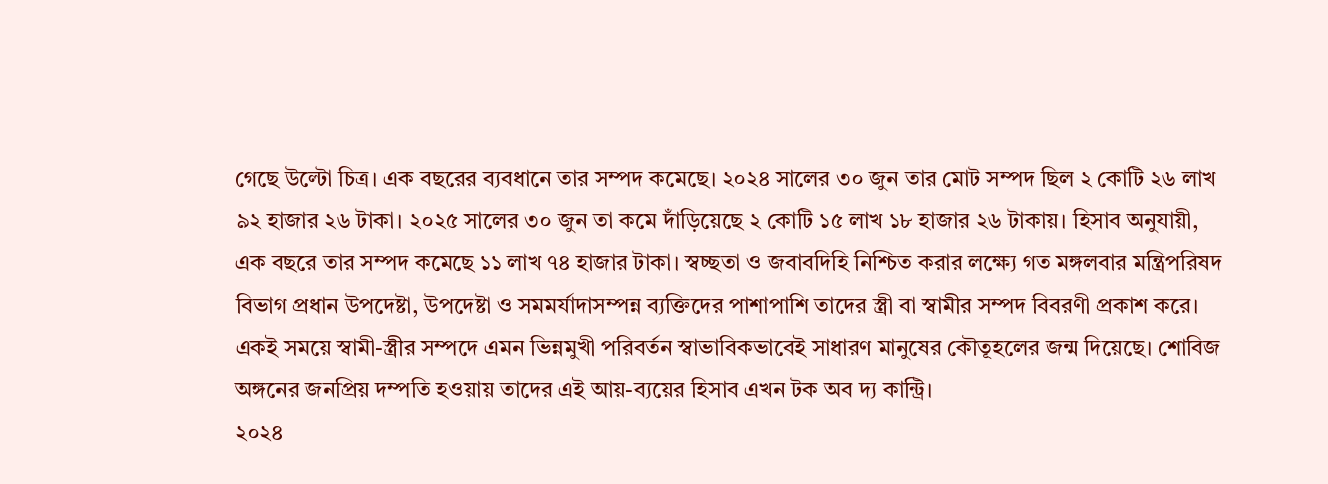গেছে উল্টো চিত্র। এক বছরের ব্যবধানে তার সম্পদ কমেছে। ২০২৪ সালের ৩০ জুন তার মোট সম্পদ ছিল ২ কোটি ২৬ লাখ ৯২ হাজার ২৬ টাকা। ২০২৫ সালের ৩০ জুন তা কমে দাঁড়িয়েছে ২ কোটি ১৫ লাখ ১৮ হাজার ২৬ টাকায়। হিসাব অনুযায়ী, এক বছরে তার সম্পদ কমেছে ১১ লাখ ৭৪ হাজার টাকা। স্বচ্ছতা ও জবাবদিহি নিশ্চিত করার লক্ষ্যে গত মঙ্গলবার মন্ত্রিপরিষদ বিভাগ প্রধান উপদেষ্টা, উপদেষ্টা ও সমমর্যাদাসম্পন্ন ব্যক্তিদের পাশাপাশি তাদের স্ত্রী বা স্বামীর সম্পদ বিবরণী প্রকাশ করে। একই সময়ে স্বামী-স্ত্রীর সম্পদে এমন ভিন্নমুখী পরিবর্তন স্বাভাবিকভাবেই সাধারণ মানুষের কৌতূহলের জন্ম দিয়েছে। শোবিজ অঙ্গনের জনপ্রিয় দম্পতি হওয়ায় তাদের এই আয়-ব্যয়ের হিসাব এখন টক অব দ্য কান্ট্রি।
২০২৪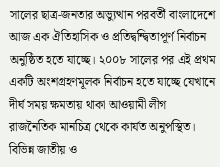সালের ছাত্র-জনতার অভ্যুত্থান পরবর্তী বাংলাদেশে আজ এক ঐতিহাসিক ও প্রতিদ্বন্দ্বিতাপূর্ণ নির্বাচন অনুষ্ঠিত হতে যাচ্ছে। ২০০৮ সালের পর এই প্রথম একটি অংশগ্রহণমূলক নির্বাচন হতে যাচ্ছে যেখানে দীর্ঘ সময় ক্ষমতায় থাকা আওয়ামী লীগ রাজনৈতিক মানচিত্র থেকে কার্যত অনুপস্থিত। বিভিন্ন জাতীয় ও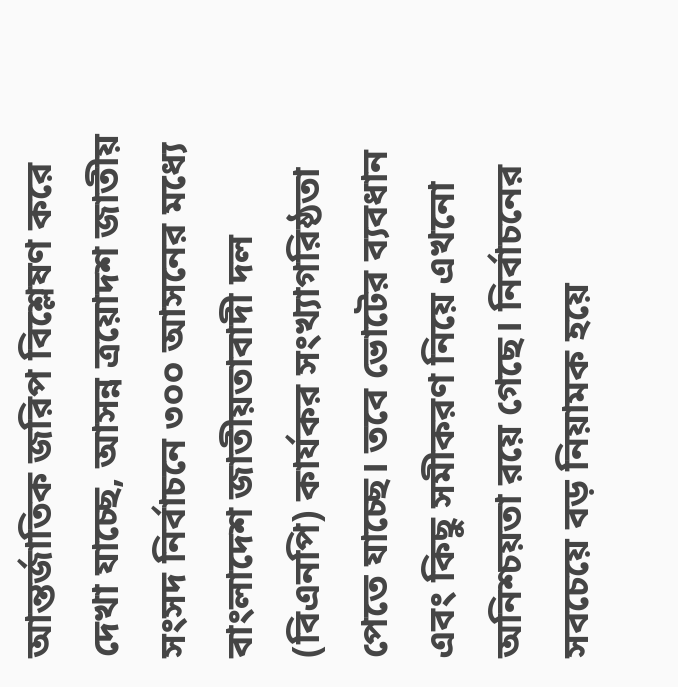আন্তর্জাতিক জরিপ বিশ্লেষণ করে দেখা যাচ্ছে, আসন্ন ত্রয়োদশ জাতীয় সংসদ নির্বাচনে ৩০০ আসনের মধ্যে বাংলাদেশ জাতীয়তাবাদী দল (বিএনপি) কার্যকর সংখ্যাগরিষ্ঠতা পেতে যাচ্ছে। তবে ভোটের ব্যবধান এবং কিছু সমীকরণ নিয়ে এখনো অনিশ্চয়তা রয়ে গেছে। নির্বাচনের সবচেয়ে বড় নিয়ামক হয়ে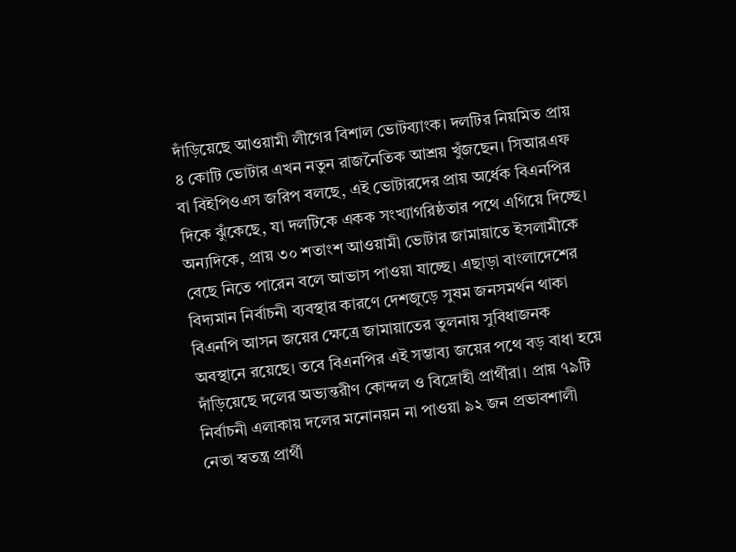দাঁড়িয়েছে আওয়ামী লীগের বিশাল ভোটব্যাংক। দলটির নিয়মিত প্রায় ৪ কোটি ভোটার এখন নতুন রাজনৈতিক আশ্রয় খুঁজছেন। সিআরএফ বা বিইপিওএস জরিপ বলছে, এই ভোটারদের প্রায় অর্ধেক বিএনপির দিকে ঝুঁকেছে, যা দলটিকে একক সংখ্যাগরিষ্ঠতার পথে এগিয়ে দিচ্ছে। অন্যদিকে, প্রায় ৩০ শতাংশ আওয়ামী ভোটার জামায়াতে ইসলামীকে বেছে নিতে পারেন বলে আভাস পাওয়া যাচ্ছে। এছাড়া বাংলাদেশের বিদ্যমান নির্বাচনী ব্যবস্থার কারণে দেশজুড়ে সুষম জনসমর্থন থাকা বিএনপি আসন জয়ের ক্ষেত্রে জামায়াতের তুলনায় সুবিধাজনক অবস্থানে রয়েছে। তবে বিএনপির এই সম্ভাব্য জয়ের পথে বড় বাধা হয়ে দাঁড়িয়েছে দলের অভ্যন্তরীণ কোন্দল ও বিদ্রোহী প্রার্থীরা। প্রায় ৭৯টি নির্বাচনী এলাকায় দলের মনোনয়ন না পাওয়া ৯২ জন প্রভাবশালী নেতা স্বতন্ত্র প্রার্থী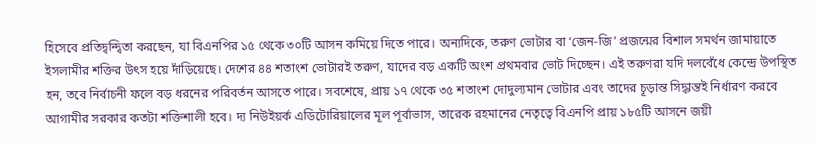হিসেবে প্রতিদ্বন্দ্বিতা করছেন, যা বিএনপির ১৫ থেকে ৩০টি আসন কমিয়ে দিতে পারে। অন্যদিকে, তরুণ ভোটার বা ‘জেন-জি’ প্রজন্মের বিশাল সমর্থন জামায়াতে ইসলামীর শক্তির উৎস হয়ে দাঁড়িয়েছে। দেশের ৪৪ শতাংশ ভোটারই তরুণ, যাদের বড় একটি অংশ প্রথমবার ভোট দিচ্ছেন। এই তরুণরা যদি দলবেঁধে কেন্দ্রে উপস্থিত হন, তবে নির্বাচনী ফলে বড় ধরনের পরিবর্তন আসতে পারে। সবশেষে, প্রায় ১৭ থেকে ৩৫ শতাংশ দোদুল্যমান ভোটার এবং তাদের চূড়ান্ত সিদ্ধান্তই নির্ধারণ করবে আগামীর সরকার কতটা শক্তিশালী হবে। দ্য নিউইয়র্ক এডিটোরিয়ালের মূল পূর্বাভাস, তারেক রহমানের নেতৃত্বে বিএনপি প্রায় ১৮৫টি আসনে জয়ী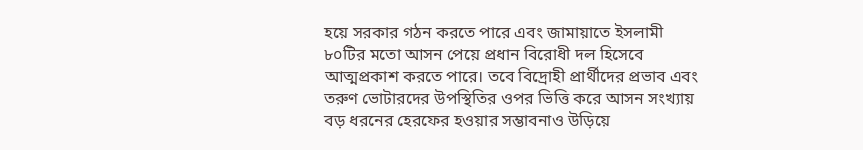হয়ে সরকার গঠন করতে পারে এবং জামায়াতে ইসলামী ৮০টির মতো আসন পেয়ে প্রধান বিরোধী দল হিসেবে আত্মপ্রকাশ করতে পারে। তবে বিদ্রোহী প্রার্থীদের প্রভাব এবং তরুণ ভোটারদের উপস্থিতির ওপর ভিত্তি করে আসন সংখ্যায় বড় ধরনের হেরফের হওয়ার সম্ভাবনাও উড়িয়ে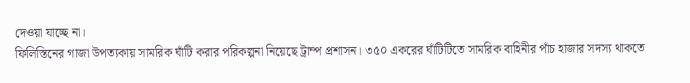দেওয়া যাচ্ছে না।
ফিলিস্তিনের গাজা উপত্যকায় সামরিক ঘাঁটি করার পরিকল্পনা নিয়েছে ট্রাম্প প্রশাসন। ৩৫০ একরের ঘাঁটিটিতে সামরিক বাহিনীর পাঁচ হাজার সদস্য থাকতে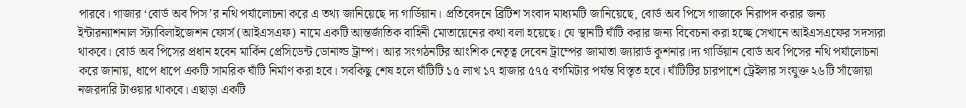পারবে। গাজার ‘বোর্ড অব পিস’র নথি পর্যালোচনা করে এ তথ্য জানিয়েছে দ্য গার্ডিয়ান। প্রতিবেদনে ব্রিটিশ সংবাদ মাধ্যমটি জানিয়েছে, বোর্ড অব পিসে গাজাকে নিরাপদ করার জন্য ইন্টারন্যাশনাল স্ট্যাবিলাইজেশন ফোর্স (আইএসএফ) নামে একটি আন্তর্জাতিক বাহিনী মোতায়েনের কথা বলা হয়েছে। যে স্থানটি ঘাঁটি করার জন্য বিবেচনা করা হচ্ছে সেখানে আইএসএফের সদস্যরা থাকবে। বোর্ড অব পিসের প্রধান হবেন মার্কিন প্রেসিডেন্ট ডোনাল্ড ট্রাম্প। আর সংগঠনটির আংশিক নেতৃত্ব দেবেন ট্রাম্পের জামাতা জ্যারার্ড কুশনার।দ্য গার্ডিয়ান বোর্ড অব পিসের নথি পর্যালোচনা করে জানায়, ধাপে ধাপে একটি সামরিক ঘাঁটি নির্মাণ করা হবে। সবকিছু শেষ হলে ঘাঁটিটি ১৫ লাখ ১৭ হাজার ৫৭৫ বর্গমিটার পর্যন্ত বিস্তৃত হবে। ঘাঁটিটির চারপাশে ট্রেইলার সংযুক্ত ২৬টি সাঁজোয়া নজরদারি টাওয়ার থাকবে। এছাড়া একটি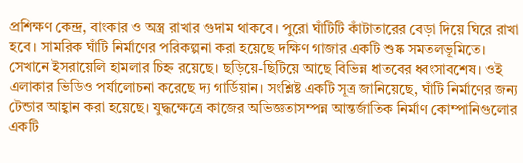প্রশিক্ষণ কেন্দ্র, বাংকার ও অস্ত্র রাখার গুদাম থাকবে। পুরো ঘাঁটিটি কাঁটাতারের বেড়া দিয়ে ঘিরে রাখা হবে। সামরিক ঘাঁটি নির্মাণের পরিকল্পনা করা হয়েছে দক্ষিণ গাজার একটি শুষ্ক সমতলভূমিতে। সেখানে ইসরায়েলি হামলার চিহ্ন রয়েছে। ছড়িয়ে-ছিটিয়ে আছে বিভিন্ন ধাতবের ধ্বংসাবশেষ। ওই এলাকার ভিডিও পর্যালোচনা করেছে দ্য গার্ডিয়ান। সংশ্লিষ্ট একটি সূত্র জানিয়েছে, ঘাঁটি নির্মাণের জন্য টেন্ডার আহ্বান করা হয়েছে। যুদ্ধক্ষেত্রে কাজের অভিজ্ঞতাসম্পন্ন আন্তর্জাতিক নির্মাণ কোম্পানিগুলোর একটি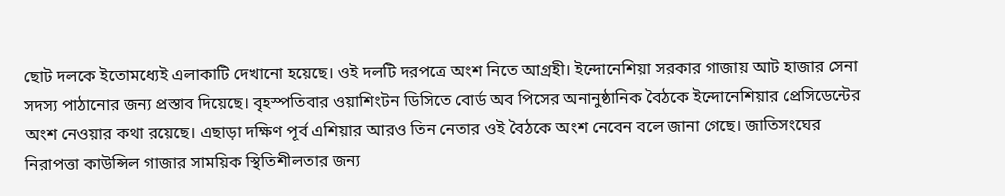ছোট দলকে ইতোমধ্যেই এলাকাটি দেখানো হয়েছে। ওই দলটি দরপত্রে অংশ নিতে আগ্রহী। ইন্দোনেশিয়া সরকার গাজায় আট হাজার সেনা সদস্য পাঠানোর জন্য প্রস্তাব দিয়েছে। বৃহস্পতিবার ওয়াশিংটন ডিসিতে বোর্ড অব পিসের অনানুষ্ঠানিক বৈঠকে ইন্দোনেশিয়ার প্রেসিডেন্টের অংশ নেওয়ার কথা রয়েছে। এছাড়া দক্ষিণ পূর্ব এশিয়ার আরও তিন নেতার ওই বৈঠকে অংশ নেবেন বলে জানা গেছে। জাতিসংঘের নিরাপত্তা কাউন্সিল গাজার সাময়িক স্থিতিশীলতার জন্য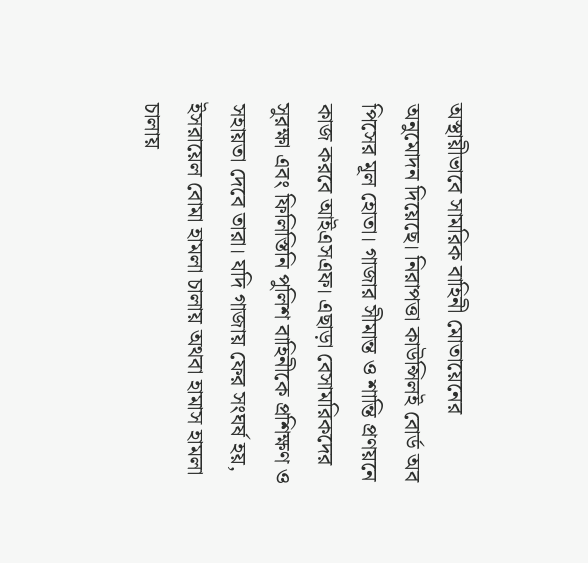অস্থায়ীভাবে সামরিক বাহিনী মোতায়েনের অনুমোদন দিয়েছে। নিরাপত্তা কাউন্সিলই বোর্ড অব পিসের মূল হোতা। গাজার সীমান্ত ও শান্তি প্রণয়নে কাজ করবে আইএসএফ। এছাড়া বেসামরিকদের সুরক্ষা এবং ফিলিস্তিনি পুলিশ বাহিনীকে প্রশিক্ষণ ও সহায়তা দেবে তারা। যদি গাজায় ফের সংঘর্ষ হয়, ইসরায়েল বোমা হামলা চালায় অথবা হামাস হামলা চালায়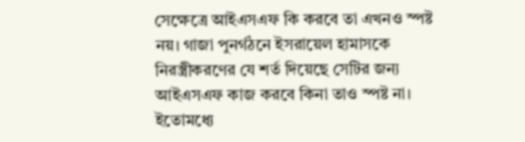সেক্ষেত্রে আইএসএফ কি করবে তা এখনও স্পষ্ট নয়। গাজা পুনর্গঠনে ইসরায়েল হামাসকে নিরস্ত্রীকরণের যে শর্ত দিয়েছে সেটির জন্য আইএসএফ কাজ করবে কিনা তাও স্পষ্ট না। ইতোমধ্যে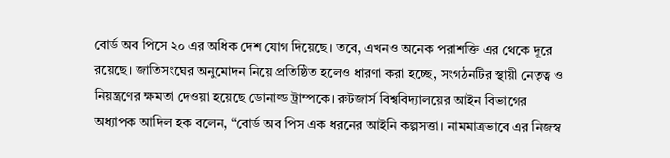বোর্ড অব পিসে ২০ এর অধিক দেশ যোগ দিয়েছে। তবে, এখনও অনেক পরাশক্তি এর থেকে দূরে রয়েছে। জাতিসংঘের অনুমোদন নিয়ে প্রতিষ্ঠিত হলেও ধারণা করা হচ্ছে, সংগঠনটির স্থায়ী নেতৃত্ব ও নিয়ন্ত্রণের ক্ষমতা দেওয়া হয়েছে ডোনাল্ড ট্রাম্পকে। রুটজার্স বিশ্ববিদ্যালয়ের আইন বিভাগের অধ্যাপক আদিল হক বলেন, “বোর্ড অব পিস এক ধরনের আইনি কল্পসত্তা। নামমাত্রভাবে এর নিজস্ব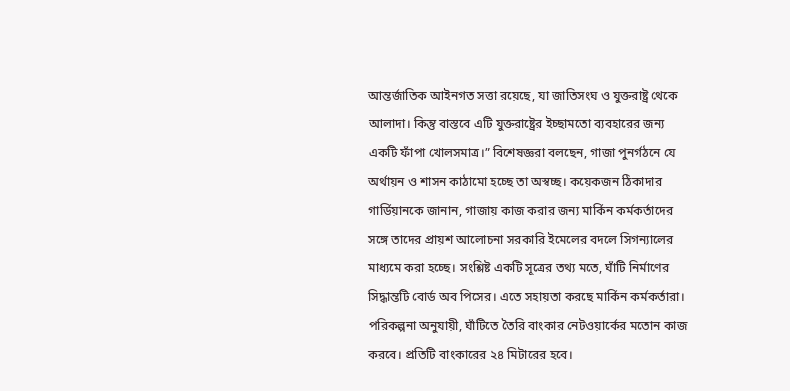আন্তর্জাতিক আইনগত সত্তা রয়েছে, যা জাতিসংঘ ও যুক্তরাষ্ট্র থেকে আলাদা। কিন্তু বাস্তবে এটি যুক্তরাষ্ট্রের ইচ্ছামতো ব্যবহারের জন্য একটি ফাঁপা খোলসমাত্র।” বিশেষজ্ঞরা বলছেন, গাজা পুনর্গঠনে যে অর্থায়ন ও শাসন কাঠামো হচ্ছে তা অস্বচ্ছ। কয়েকজন ঠিকাদার গার্ডিয়ানকে জানান, গাজায় কাজ করার জন্য মার্কিন কর্মকর্তাদের সঙ্গে তাদের প্রায়শ আলোচনা সরকারি ইমেলের বদলে সিগন্যালের মাধ্যমে করা হচ্ছে। সংশ্লিষ্ট একটি সূত্রের তথ্য মতে, ঘাঁটি নির্মাণের সিদ্ধান্তটি বোর্ড অব পিসের। এতে সহায়তা করছে মার্কিন কর্মকর্তারা। পরিকল্পনা অনুযায়ী, ঘাঁটিতে তৈরি বাংকার নেটওয়ার্কের মতোন কাজ করবে। প্রতিটি বাংকারের ২৪ মিটারের হবে।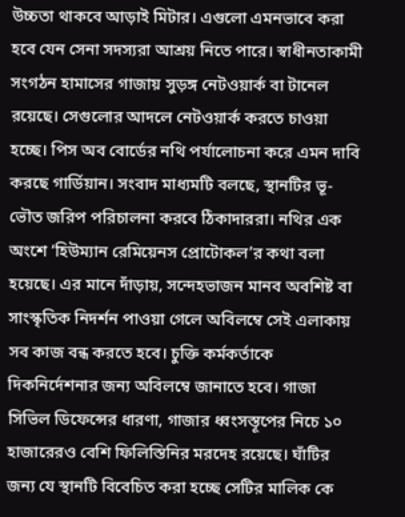উচ্চতা থাকবে আড়াই মিটার। এগুলো এমনভাবে করা হবে যেন সেনা সদস্যরা আশ্রয় নিতে পারে। স্বাধীনতাকামী সংগঠন হামাসের গাজায় সুড়ঙ্গ নেটওয়ার্ক বা টানেল রয়েছে। সেগুলোর আদলে নেটওয়ার্ক করতে চাওয়া হচ্ছে। পিস অব বোর্ডের নথি পর্যালোচনা করে এমন দাবি করছে গার্ডিয়ান। সংবাদ মাধ্যমটি বলছে, স্থানটির ভূ-ভৌত জরিপ পরিচালনা করবে ঠিকাদাররা। নথির এক অংশে ‘হিউম্যান রেমিয়েনস প্রোটোকল’র কথা বলা হয়েছে। এর মানে দাঁড়ায়, সন্দেহভাজন মানব অবশিষ্ট বা সাংস্কৃতিক নিদর্শন পাওয়া গেলে অবিলম্বে সেই এলাকায় সব কাজ বন্ধ করতে হবে। চুক্তি কর্মকর্তাকে দিকনির্দেশনার জন্য অবিলম্বে জানাতে হবে। গাজা সিভিল ডিফেন্সের ধারণা, গাজার ধ্বংসস্তূপের নিচে ১০ হাজারেরও বেশি ফিলিস্তিনির মরদেহ রয়েছে। ঘাঁটির জন্য যে স্থানটি বিবেচিত করা হচ্ছে সেটির মালিক কে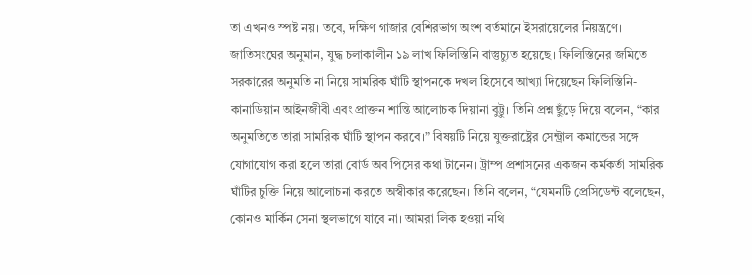তা এখনও স্পষ্ট নয়। তবে, দক্ষিণ গাজার বেশিরভাগ অংশ বর্তমানে ইসরায়েলের নিয়ন্ত্রণে। জাতিসংঘের অনুমান, যুদ্ধ চলাকালীন ১৯ লাখ ফিলিস্তিনি বাস্তুচ্যুত হয়েছে। ফিলিস্তিনের জমিতে সরকারের অনুমতি না নিয়ে সামরিক ঘাঁটি স্থাপনকে দখল হিসেবে আখ্যা দিয়েছেন ফিলিস্তিনি-কানাডিয়ান আইনজীবী এবং প্রাক্তন শান্তি আলোচক দিয়ানা বুট্টু। তিনি প্রশ্ন ছুঁড়ে দিয়ে বলেন, “কার অনুমতিতে তারা সামরিক ঘাঁটি স্থাপন করবে।” বিষয়টি নিয়ে যুক্তরাষ্ট্রের সেন্ট্রাল কমান্ডের সঙ্গে যোগাযোগ করা হলে তারা বোর্ড অব পিসের কথা টানেন। ট্রাম্প প্রশাসনের একজন কর্মকর্তা সামরিক ঘাঁটির চুক্তি নিয়ে আলোচনা করতে অস্বীকার করেছেন। তিনি বলেন, “যেমনটি প্রেসিডেন্ট বলেছেন, কোনও মার্কিন সেনা স্থলভাগে যাবে না। আমরা লিক হওয়া নথি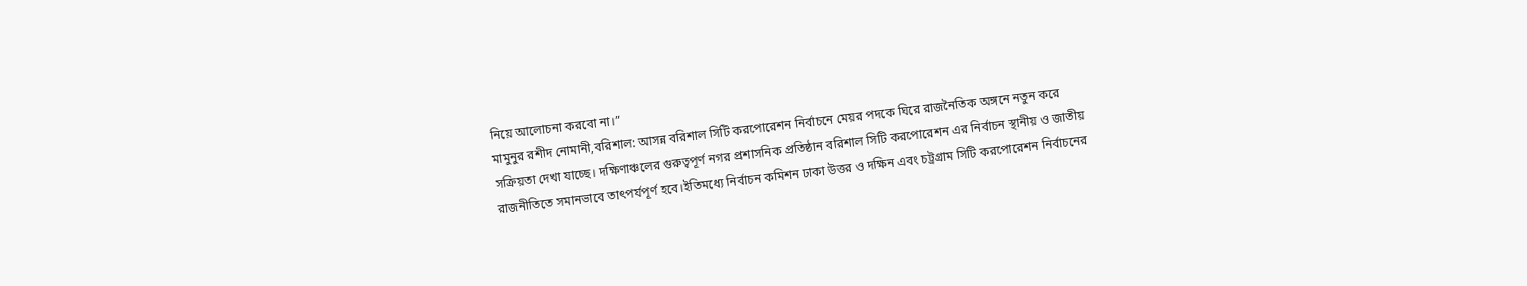নিয়ে আলোচনা করবো না।”
মামুনুর রশীদ নোমানী,বরিশাল: আসন্ন বরিশাল সিটি করপোরেশন নির্বাচনে মেয়র পদকে ঘিরে রাজনৈতিক অঙ্গনে নতুন করে সক্রিয়তা দেখা যাচ্ছে। দক্ষিণাঞ্চলের গুরুত্বপূর্ণ নগর প্রশাসনিক প্রতিষ্ঠান বরিশাল সিটি করপোরেশন এর নির্বাচন স্থানীয় ও জাতীয় রাজনীতিতে সমানভাবে তাৎপর্যপূর্ণ হবে।ইতিমধ্যে নির্বাচন কমিশন ঢাকা উত্তর ও দক্ষিন এবং চট্রগ্রাম সিটি করপোরেশন নির্বাচনের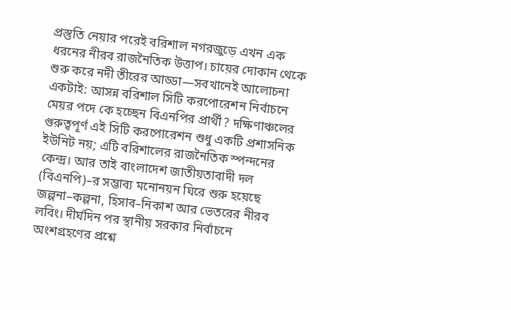প্রস্তুতি নেয়ার পরেই বরিশাল নগরজুড়ে এখন এক ধরনের নীরব রাজনৈতিক উত্তাপ। চায়ের দোকান থেকে শুরু করে নদী তীরের আড্ডা—সবখানেই আলোচনা একটাই: আসন্ন বরিশাল সিটি করপোরেশন নির্বাচনে মেয়র পদে কে হচ্ছেন বিএনপির প্রার্থী? দক্ষিণাঞ্চলের গুরুত্বপূর্ণ এই সিটি করপোরেশন শুধু একটি প্রশাসনিক ইউনিট নয়; এটি বরিশালের রাজনৈতিক স্পন্দনের কেন্দ্র। আর তাই বাংলাদেশ জাতীয়তাবাদী দল (বিএনপি)–র সম্ভাব্য মনোনয়ন ঘিরে শুরু হয়েছে জল্পনা–কল্পনা, হিসাব–নিকাশ আর ভেতরের নীরব লবিং। দীর্ঘদিন পর স্থানীয় সরকার নির্বাচনে অংশগ্রহণের প্রশ্নে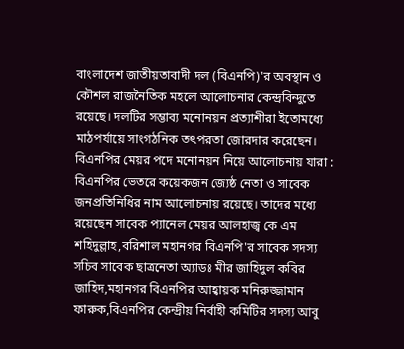বাংলাদেশ জাতীয়তাবাদী দল (বিএনপি)'র অবস্থান ও কৌশল রাজনৈতিক মহলে আলোচনার কেন্দ্রবিন্দুতে রয়েছে। দলটির সম্ভাব্য মনোনয়ন প্রত্যাশীরা ইতোমধ্যে মাঠপর্যায়ে সাংগঠনিক তৎপরতা জোরদার করেছেন। বিএনপির মেয়র পদে মনোনয়ন নিয়ে আলোচনায় যারা : বিএনপির ভেতরে কয়েকজন জ্যেষ্ঠ নেতা ও সাবেক জনপ্রতিনিধির নাম আলোচনায় রয়েছে। তাদের মধ্যে রয়েছেন সাবেক প্যানেল মেয়র আলহাজ্ব কে এম শহিদুল্লাহ,বরিশাল মহানগর বিএনপি'র সাবেক সদস্য সচিব সাবেক ছাত্রনেতা অ্যাডঃ মীর জাহিদুল কবির জাহিদ,মহানগর বিএনপির আহ্বায়ক মনিরুজ্জামান ফারুক,বিএনপির কেন্দ্রীয় নির্বাহী কমিটির সদস্য আবু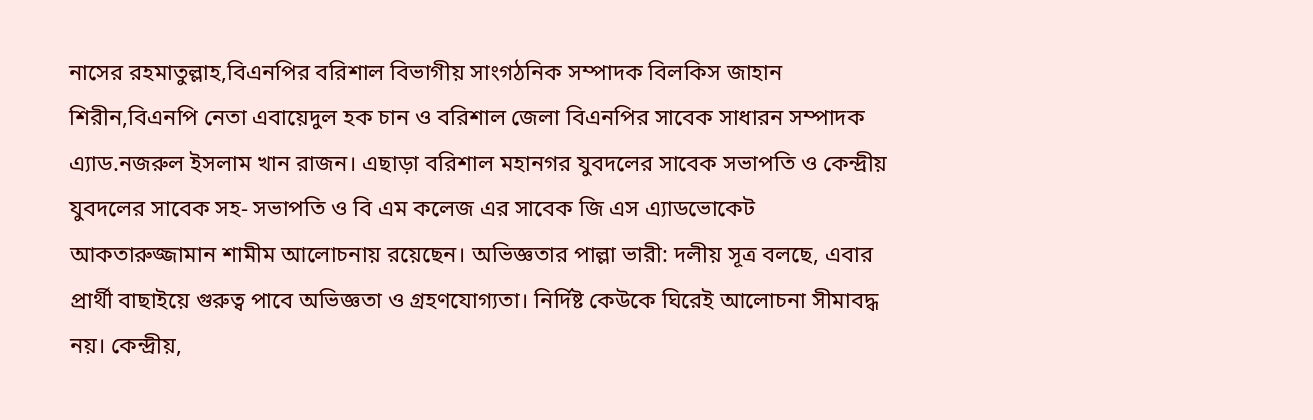নাসের রহমাতুল্লাহ,বিএনপির বরিশাল বিভাগীয় সাংগঠনিক সম্পাদক বিলকিস জাহান শিরীন,বিএনপি নেতা এবায়েদুল হক চান ও বরিশাল জেলা বিএনপির সাবেক সাধারন সম্পাদক এ্যাড.নজরুল ইসলাম খান রাজন। এছাড়া বরিশাল মহানগর যুবদলের সাবেক সভাপতি ও কেন্দ্রীয় যুবদলের সাবেক সহ- সভাপতি ও বি এম কলেজ এর সাবেক জি এস এ্যাডভোকেট আকতারুজ্জামান শামীম আলোচনায় রয়েছেন। অভিজ্ঞতার পাল্লা ভারী: দলীয় সূত্র বলছে, এবার প্রার্থী বাছাইয়ে গুরুত্ব পাবে অভিজ্ঞতা ও গ্রহণযোগ্যতা। নির্দিষ্ট কেউকে ঘিরেই আলোচনা সীমাবদ্ধ নয়। কেন্দ্রীয়,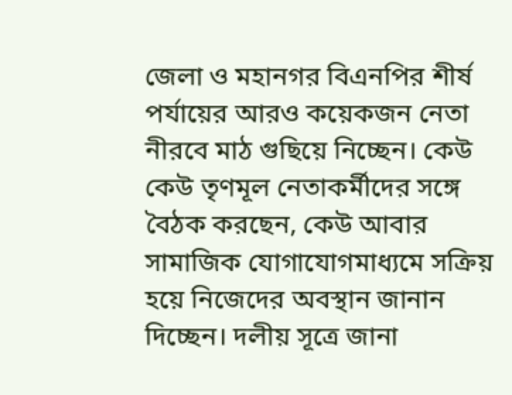জেলা ও মহানগর বিএনপির শীর্ষ পর্যায়ের আরও কয়েকজন নেতা নীরবে মাঠ গুছিয়ে নিচ্ছেন। কেউ কেউ তৃণমূল নেতাকর্মীদের সঙ্গে বৈঠক করছেন, কেউ আবার সামাজিক যোগাযোগমাধ্যমে সক্রিয় হয়ে নিজেদের অবস্থান জানান দিচ্ছেন। দলীয় সূত্রে জানা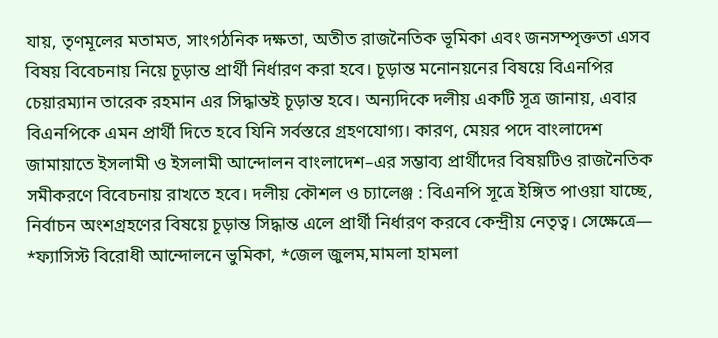যায়, তৃণমূলের মতামত, সাংগঠনিক দক্ষতা, অতীত রাজনৈতিক ভূমিকা এবং জনসম্পৃক্ততা এসব বিষয় বিবেচনায় নিয়ে চূড়ান্ত প্রার্থী নির্ধারণ করা হবে। চূড়ান্ত মনোনয়নের বিষয়ে বিএনপির চেয়ারম্যান তারেক রহমান এর সিদ্ধান্তই চূড়ান্ত হবে। অন্যদিকে দলীয় একটি সূত্র জানায়, এবার বিএনপিকে এমন প্রার্থী দিতে হবে যিনি সর্বস্তরে গ্রহণযোগ্য। কারণ, মেয়র পদে বাংলাদেশ জামায়াতে ইসলামী ও ইসলামী আন্দোলন বাংলাদেশ–এর সম্ভাব্য প্রার্থীদের বিষয়টিও রাজনৈতিক সমীকরণে বিবেচনায় রাখতে হবে। দলীয় কৌশল ও চ্যালেঞ্জ : বিএনপি সূত্রে ইঙ্গিত পাওয়া যাচ্ছে, নির্বাচন অংশগ্রহণের বিষয়ে চূড়ান্ত সিদ্ধান্ত এলে প্রার্থী নির্ধারণ করবে কেন্দ্রীয় নেতৃত্ব। সেক্ষেত্রে— *ফ্যাসিস্ট বিরোধী আন্দোলনে ভুমিকা, *জেল জুলম,মামলা হামলা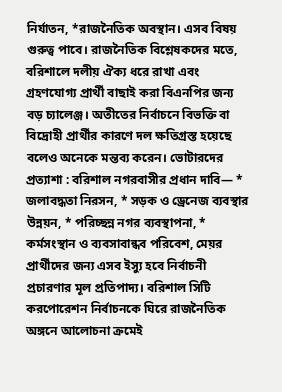নির্যাতন, *রাজনৈতিক অবস্থান। এসব বিষয় গুরুত্ব পাবে। রাজনৈতিক বিশ্লেষকদের মতে, বরিশালে দলীয় ঐক্য ধরে রাখা এবং গ্রহণযোগ্য প্রার্থী বাছাই করা বিএনপির জন্য বড় চ্যালেঞ্জ। অতীতের নির্বাচনে বিভক্তি বা বিদ্রোহী প্রার্থীর কারণে দল ক্ষতিগ্রস্ত হয়েছে বলেও অনেকে মন্তব্য করেন। ভোটারদের প্রত্যাশা : বরিশাল নগরবাসীর প্রধান দাবি— * জলাবদ্ধতা নিরসন, * সড়ক ও ড্রেনেজ ব্যবস্থার উন্নয়ন, * পরিচ্ছন্ন নগর ব্যবস্থাপনা, * কর্মসংস্থান ও ব্যবসাবান্ধব পরিবেশ, মেয়র প্রার্থীদের জন্য এসব ইস্যু হবে নির্বাচনী প্রচারণার মূল প্রতিপাদ্য। বরিশাল সিটি করপোরেশন নির্বাচনকে ঘিরে রাজনৈতিক অঙ্গনে আলোচনা ক্রমেই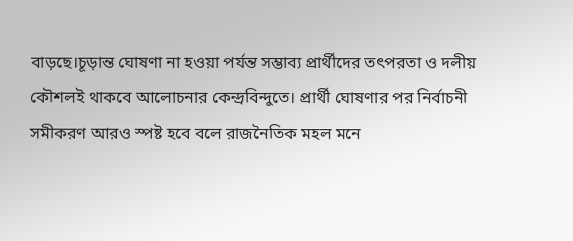বাড়ছে।চূড়ান্ত ঘোষণা না হওয়া পর্যন্ত সম্ভাব্য প্রার্থীদের তৎপরতা ও দলীয় কৌশলই থাকবে আলোচনার কেন্দ্রবিন্দুতে। প্রার্থী ঘোষণার পর নির্বাচনী সমীকরণ আরও স্পষ্ট হবে বলে রাজনৈতিক মহল মনে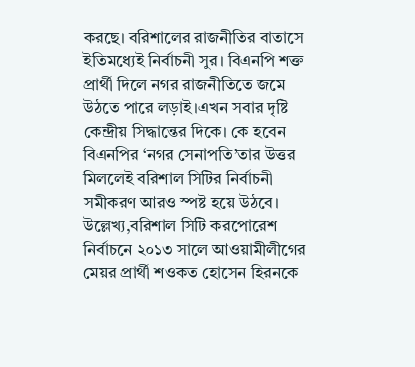করছে। বরিশালের রাজনীতির বাতাসে ইতিমধ্যেই নির্বাচনী সুর। বিএনপি শক্ত প্রার্থী দিলে নগর রাজনীতিতে জমে উঠতে পারে লড়াই।এখন সবার দৃষ্টি কেন্দ্রীয় সিদ্ধান্তের দিকে। কে হবেন বিএনপির ‘নগর সেনাপতি’তার উত্তর মিললেই বরিশাল সিটির নির্বাচনী সমীকরণ আরও স্পষ্ট হয়ে উঠবে। উল্লেখ্য,বরিশাল সিটি করপোরেশ নির্বাচনে ২০১৩ সালে আওয়ামীলীগের মেয়র প্রার্থী শওকত হোসেন হিরনকে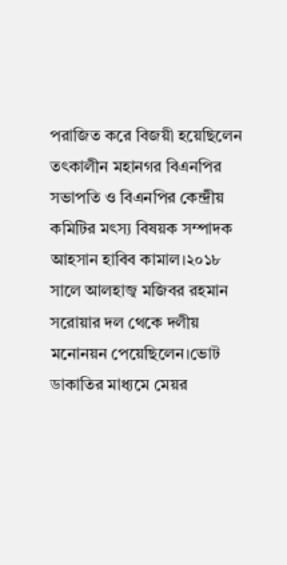পরাজিত করে বিজয়ী হয়েছিলেন তৎকালীন মহানগর বিএনপির সভাপতি ও বিএনপির কেন্দ্রীয় কমিটির মৎস্য বিষয়ক সম্পাদক আহসান হাবিব কামাল।২০১৮ সালে আলহাজ্ব মজিবর রহমান সরোয়ার দল থেকে দলীয় মনোনয়ন পেয়েছিলেন।ভোট ডাকাতির মাধ্যমে মেয়র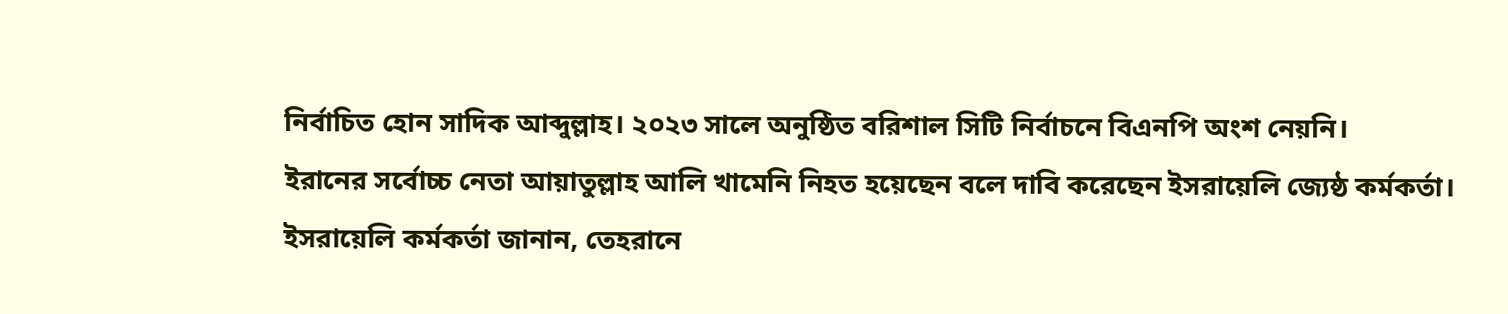নির্বাচিত হোন সাদিক আব্দুল্লাহ। ২০২৩ সালে অনুষ্ঠিত বরিশাল সিটি নির্বাচনে বিএনপি অংশ নেয়নি।
ইরানের সর্বোচ্চ নেতা আয়াতুল্লাহ আলি খামেনি নিহত হয়েছেন বলে দাবি করেছেন ইসরায়েলি জ্যেষ্ঠ কর্মকর্তা। ইসরায়েলি কর্মকর্তা জানান, তেহরানে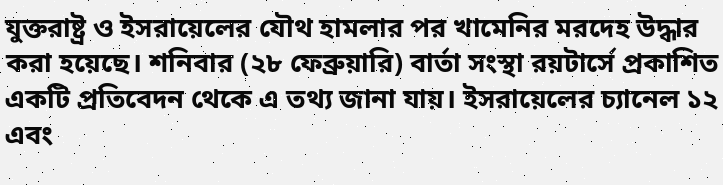যুক্তরাষ্ট্র ও ইসরায়েলের যৌথ হামলার পর খামেনির মরদেহ উদ্ধার করা হয়েছে। শনিবার (২৮ ফেব্রুয়ারি) বার্তা সংস্থা রয়টার্সে প্রকাশিত একটি প্রতিবেদন থেকে এ তথ্য জানা যায়। ইসরায়েলের চ্যানেল ১২ এবং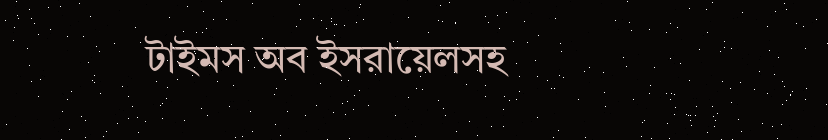টাইমস অব ইসরায়েলসহ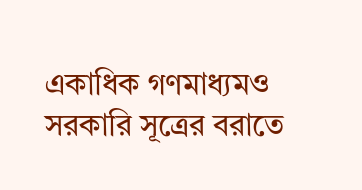একাধিক গণমাধ্যমও সরকারি সূত্রের বরাতে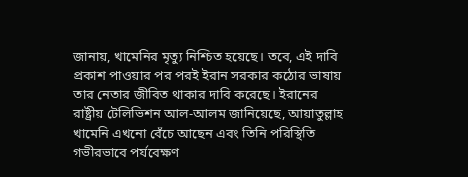জানায়, খামেনির মৃত্যু নিশ্চিত হয়েছে। তবে, এই দাবি প্রকাশ পাওয়ার পর পরই ইরান সরকার কঠোর ভাষায় তার নেতার জীবিত থাকার দাবি করেছে। ইরানের রাষ্ট্রীয় টেলিভিশন আল-আলম জানিয়েছে, আয়াতুল্লাহ খামেনি এখনো বেঁচে আছেন এবং তিনি পরিস্থিতি গভীরভাবে পর্যবেক্ষণ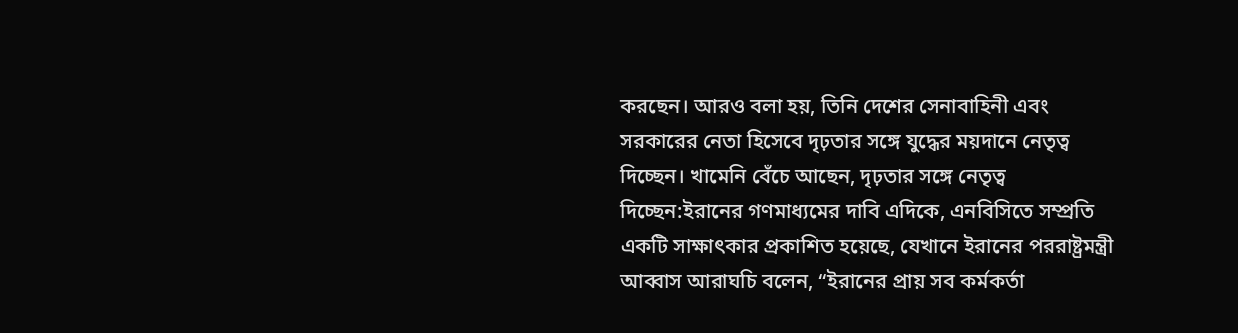করছেন। আরও বলা হয়, তিনি দেশের সেনাবাহিনী এবং সরকারের নেতা হিসেবে দৃঢ়তার সঙ্গে যুদ্ধের ময়দানে নেতৃত্ব দিচ্ছেন। খামেনি বেঁচে আছেন, দৃঢ়তার সঙ্গে নেতৃত্ব দিচ্ছেন:ইরানের গণমাধ্যমের দাবি এদিকে, এনবিসিতে সম্প্রতি একটি সাক্ষাৎকার প্রকাশিত হয়েছে, যেখানে ইরানের পররাষ্ট্রমন্ত্রী আব্বাস আরাঘচি বলেন, “ইরানের প্রায় সব কর্মকর্তা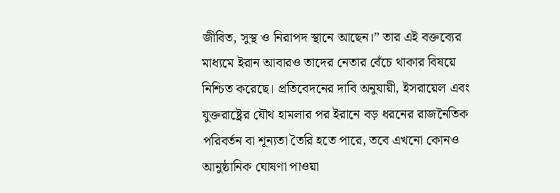জীবিত, সুস্থ ও নিরাপদ স্থানে আছেন।” তার এই বক্তব্যের মাধ্যমে ইরান আবারও তাদের নেতার বেঁচে থাকার বিষয়ে নিশ্চিত করেছে। প্রতিবেদনের দাবি অনুযায়ী, ইসরায়েল এবং যুক্তরাষ্ট্রের যৌথ হামলার পর ইরানে বড় ধরনের রাজনৈতিক পরিবর্তন বা শূন্যতা তৈরি হতে পারে, তবে এখনো কোনও আনুষ্ঠানিক ঘোষণা পাওয়া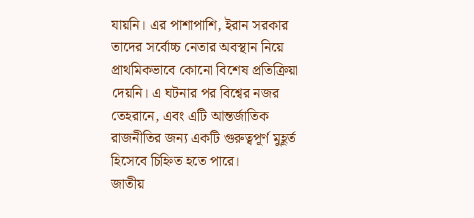যায়নি। এর পাশাপাশি, ইরান সরকার তাদের সর্বোচ্চ নেতার অবস্থান নিয়ে প্রাথমিকভাবে কোনো বিশেষ প্রতিক্রিয়া দেয়নি। এ ঘটনার পর বিশ্বের নজর তেহরানে, এবং এটি আন্তর্জাতিক রাজনীতির জন্য একটি গুরুত্বপূর্ণ মুহূর্ত হিসেবে চিহ্নিত হতে পারে।
জাতীয়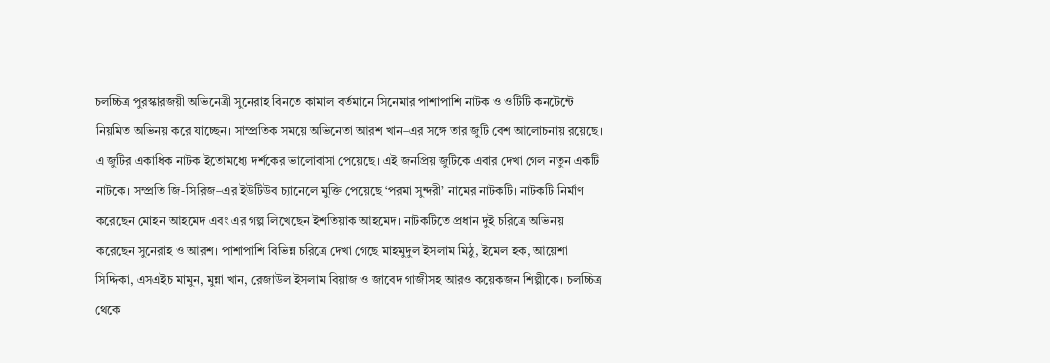চলচ্চিত্র পুরস্কারজয়ী অভিনেত্রী সুনেরাহ বিনতে কামাল বর্তমানে সিনেমার পাশাপাশি নাটক ও ওটিটি কনটেন্টে নিয়মিত অভিনয় করে যাচ্ছেন। সাম্প্রতিক সময়ে অভিনেতা আরশ খান–এর সঙ্গে তার জুটি বেশ আলোচনায় রয়েছে। এ জুটির একাধিক নাটক ইতোমধ্যে দর্শকের ভালোবাসা পেয়েছে। এই জনপ্রিয় জুটিকে এবার দেখা গেল নতুন একটি নাটকে। সম্প্রতি জি-সিরিজ–এর ইউটিউব চ্যানেলে মুক্তি পেয়েছে ‘পরমা সুন্দরী’ নামের নাটকটি। নাটকটি নির্মাণ করেছেন মোহন আহমেদ এবং এর গল্প লিখেছেন ইশতিয়াক আহমেদ। নাটকটিতে প্রধান দুই চরিত্রে অভিনয় করেছেন সুনেরাহ ও আরশ। পাশাপাশি বিভিন্ন চরিত্রে দেখা গেছে মাহমুদুল ইসলাম মিঠু, ইমেল হক, আয়েশা সিদ্দিকা, এসএইচ মামুন, মুন্না খান, রেজাউল ইসলাম বিয়াজ ও জাবেদ গাজীসহ আরও কয়েকজন শিল্পীকে। চলচ্চিত্র থেকে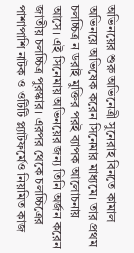অভিনয়ের শুরু অভিনেত্রী সুনেরাহ বিনতে কামাল অভিনয়ে অভিষেক করেন সিনেমার মাধ্যমে। তার প্রথম চলচ্চিত্র ন ডরাই মুক্তির পরই ব্যাপক আলোচনায় আসে। এই সিনেমায় অভিনয়ের জন্য তিনি অর্জন করেন জাতীয় চলচ্চিত্র পুরস্কার। এরপর থেকে চলচ্চিত্রের পাশাপাশি নাটক ও ওটিটি প্ল্যাটফর্মেও নিয়মিত কাজ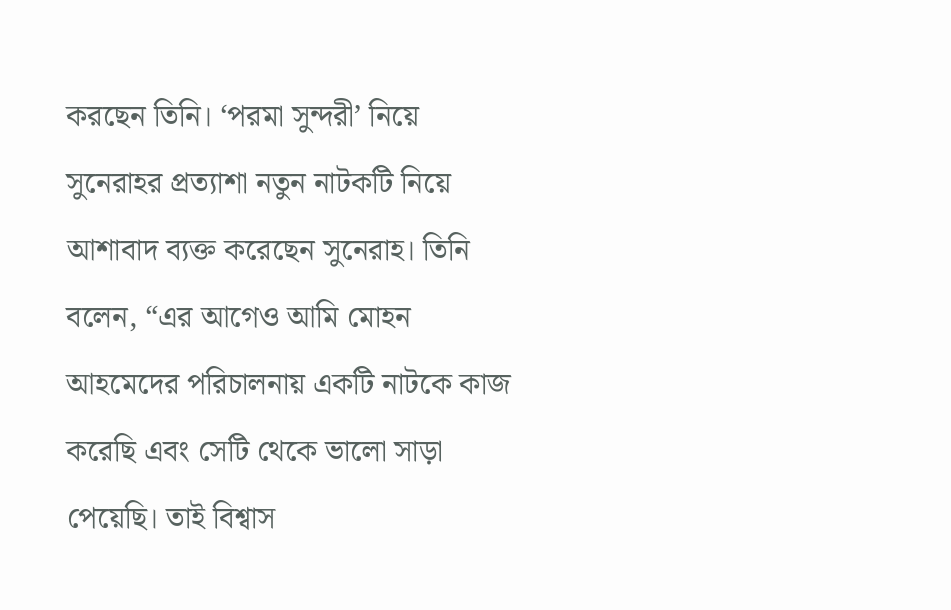করছেন তিনি। ‘পরমা সুন্দরী’ নিয়ে সুনেরাহর প্রত্যাশা নতুন নাটকটি নিয়ে আশাবাদ ব্যক্ত করেছেন সুনেরাহ। তিনি বলেন, “এর আগেও আমি মোহন আহমেদের পরিচালনায় একটি নাটকে কাজ করেছি এবং সেটি থেকে ভালো সাড়া পেয়েছি। তাই বিশ্বাস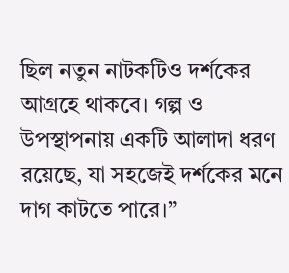ছিল নতুন নাটকটিও দর্শকের আগ্রহে থাকবে। গল্প ও উপস্থাপনায় একটি আলাদা ধরণ রয়েছে, যা সহজেই দর্শকের মনে দাগ কাটতে পারে।”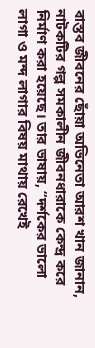বাস্তব জীবনের ছোঁয়া অভিনেতা আরশ খান জানান, নাটকটির গল্প সমকালীন জীবনধারাকে কেন্দ্র করে নির্মাণ করা হয়েছে। তার ভাষায়, “দর্শকের ভালো লাগা ও মন্দ লাগার বিষয় মাথায় রেখেই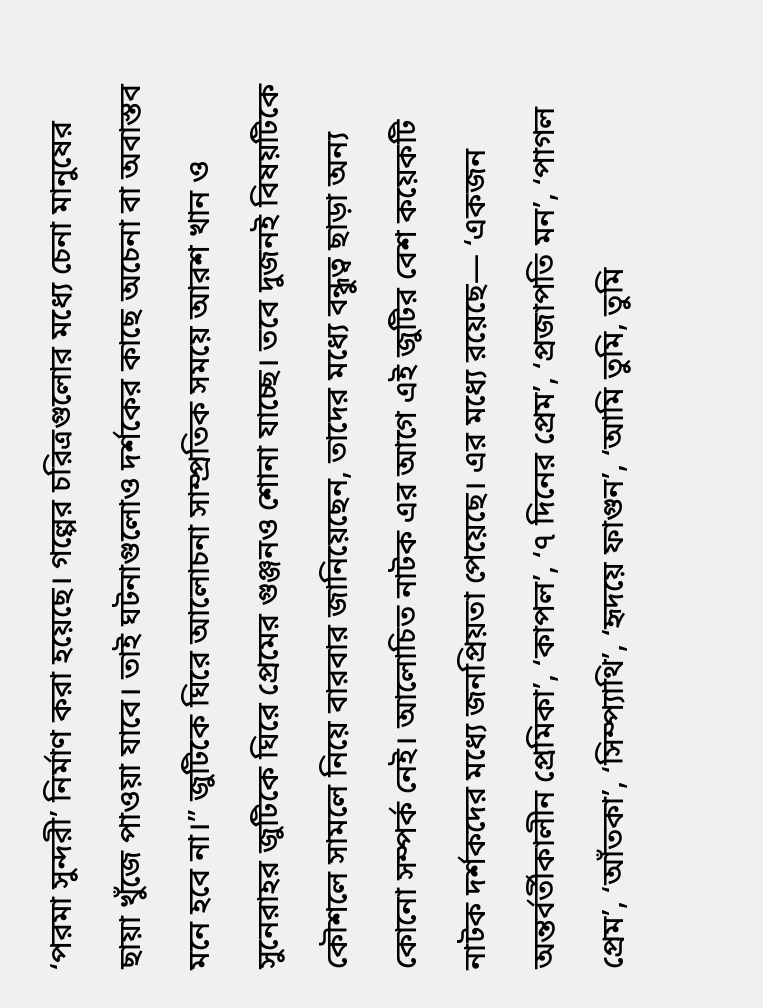‘পরমা সুন্দরী’ নির্মাণ করা হয়েছে। গল্পের চরিত্রগুলোর মধ্যে চেনা মানুষের ছায়া খুঁজে পাওয়া যাবে। তাই ঘটনাগুলোও দর্শকের কাছে অচেনা বা অবাস্তব মনে হবে না।” জুটিকে ঘিরে আলোচনা সাম্প্রতিক সময়ে আরশ খান ও সুনেরাহর জুটিকে ঘিরে প্রেমের গুঞ্জনও শোনা যাচ্ছে। তবে দুজনই বিষয়টিকে কৌশলে সামলে নিয়ে বারবার জানিয়েছেন, তাদের মধ্যে বন্ধুত্ব ছাড়া অন্য কোনো সম্পর্ক নেই। আলোচিত নাটক এর আগে এই জুটির বেশ কয়েকটি নাটক দর্শকদের মধ্যে জনপ্রিয়তা পেয়েছে। এর মধ্যে রয়েছে— ‘একজন অন্তর্বর্তীকালীন প্রেমিকা’, ‘কাপল’, ‘৭ দিনের প্রেম’, ‘প্রজাপতি মন’, ‘পাগল প্রেম’, ‘আঁতকা’, ‘সিম্প্যাথি’, ‘হৃদয়ে ফাগুন’, ‘আমি তুমি, তুমি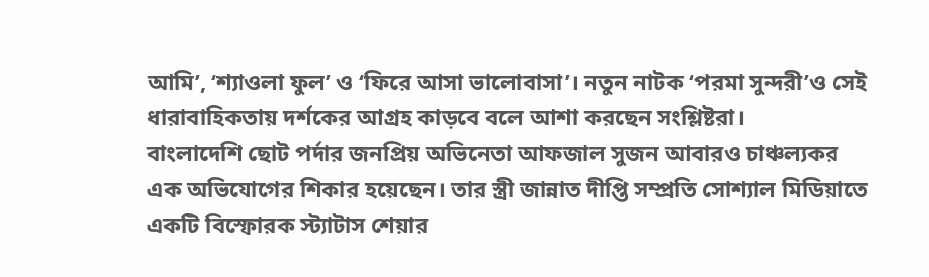আমি’, ‘শ্যাওলা ফুল’ ও ‘ফিরে আসা ভালোবাসা’। নতুন নাটক ‘পরমা সুন্দরী’ও সেই ধারাবাহিকতায় দর্শকের আগ্রহ কাড়বে বলে আশা করছেন সংশ্লিষ্টরা।
বাংলাদেশি ছোট পর্দার জনপ্রিয় অভিনেতা আফজাল সুজন আবারও চাঞ্চল্যকর এক অভিযোগের শিকার হয়েছেন। তার স্ত্রী জান্নাত দীপ্তি সম্প্রতি সোশ্যাল মিডিয়াতে একটি বিস্ফোরক স্ট্যাটাস শেয়ার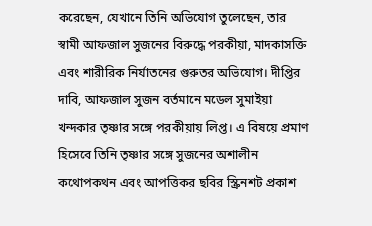করেছেন, যেখানে তিনি অভিযোগ তুলেছেন, তার স্বামী আফজাল সুজনের বিরুদ্ধে পরকীয়া, মাদকাসক্তি এবং শারীরিক নির্যাতনের গুরুতর অভিযোগ। দীপ্তির দাবি, আফজাল সুজন বর্তমানে মডেল সুমাইয়া খন্দকার তৃষ্ণার সঙ্গে পরকীয়ায় লিপ্ত। এ বিষয়ে প্রমাণ হিসেবে তিনি তৃষ্ণার সঙ্গে সুজনের অশালীন কথোপকথন এবং আপত্তিকর ছবির স্ক্রিনশট প্রকাশ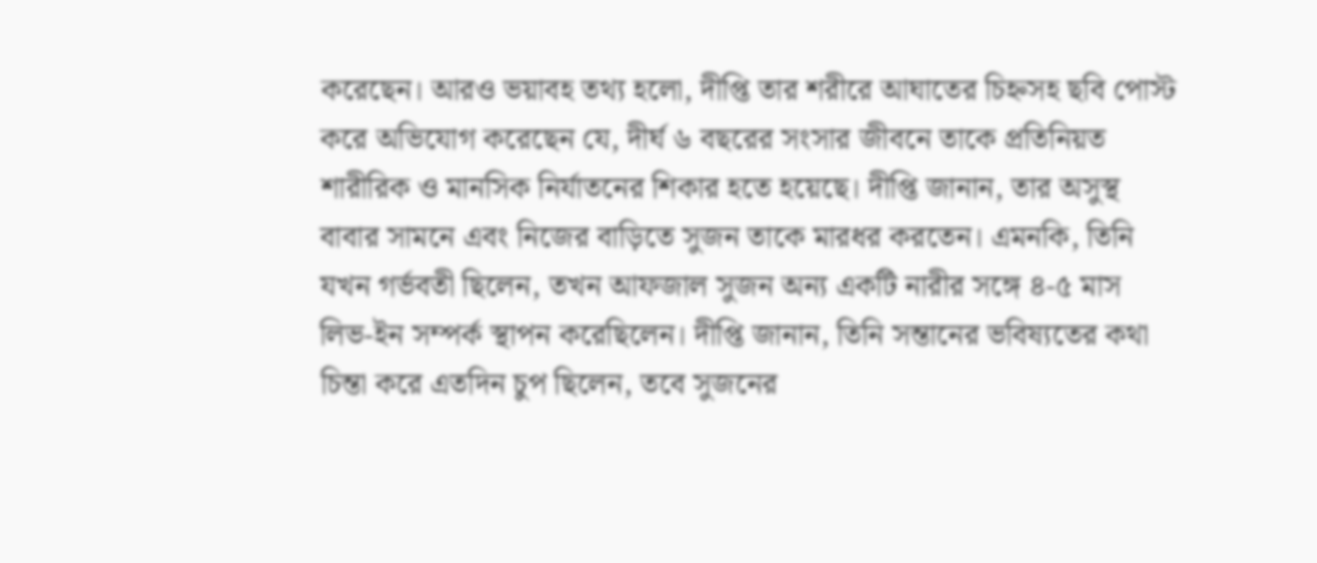করেছেন। আরও ভয়াবহ তথ্য হলো, দীপ্তি তার শরীরে আঘাতের চিহ্নসহ ছবি পোস্ট করে অভিযোগ করেছেন যে, দীর্ঘ ৬ বছরের সংসার জীবনে তাকে প্রতিনিয়ত শারীরিক ও মানসিক নির্যাতনের শিকার হতে হয়েছে। দীপ্তি জানান, তার অসুস্থ বাবার সামনে এবং নিজের বাড়িতে সুজন তাকে মারধর করতেন। এমনকি, তিনি যখন গর্ভবতী ছিলেন, তখন আফজাল সুজন অন্য একটি নারীর সঙ্গে ৪-৫ মাস লিভ-ইন সম্পর্ক স্থাপন করেছিলেন। দীপ্তি জানান, তিনি সন্তানের ভবিষ্যতের কথা চিন্তা করে এতদিন চুপ ছিলেন, তবে সুজনের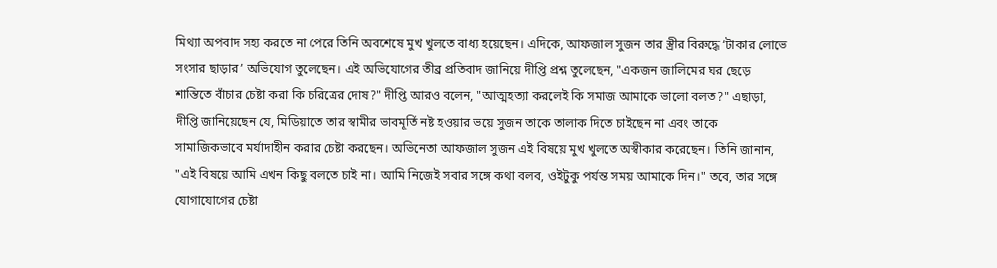মিথ্যা অপবাদ সহ্য করতে না পেরে তিনি অবশেষে মুখ খুলতে বাধ্য হয়েছেন। এদিকে, আফজাল সুজন তার স্ত্রীর বিরুদ্ধে ‘টাকার লোভে সংসার ছাড়ার’ অভিযোগ তুলেছেন। এই অভিযোগের তীব্র প্রতিবাদ জানিয়ে দীপ্তি প্রশ্ন তুলেছেন, "একজন জালিমের ঘর ছেড়ে শান্তিতে বাঁচার চেষ্টা করা কি চরিত্রের দোষ?" দীপ্তি আরও বলেন, "আত্মহত্যা করলেই কি সমাজ আমাকে ভালো বলত?" এছাড়া, দীপ্তি জানিয়েছেন যে, মিডিয়াতে তার স্বামীর ভাবমূর্তি নষ্ট হওয়ার ভয়ে সুজন তাকে তালাক দিতে চাইছেন না এবং তাকে সামাজিকভাবে মর্যাদাহীন করার চেষ্টা করছেন। অভিনেতা আফজাল সুজন এই বিষয়ে মুখ খুলতে অস্বীকার করেছেন। তিনি জানান, "এই বিষয়ে আমি এখন কিছু বলতে চাই না। আমি নিজেই সবার সঙ্গে কথা বলব, ওইটুকু পর্যন্ত সময় আমাকে দিন।" তবে, তার সঙ্গে যোগাযোগের চেষ্টা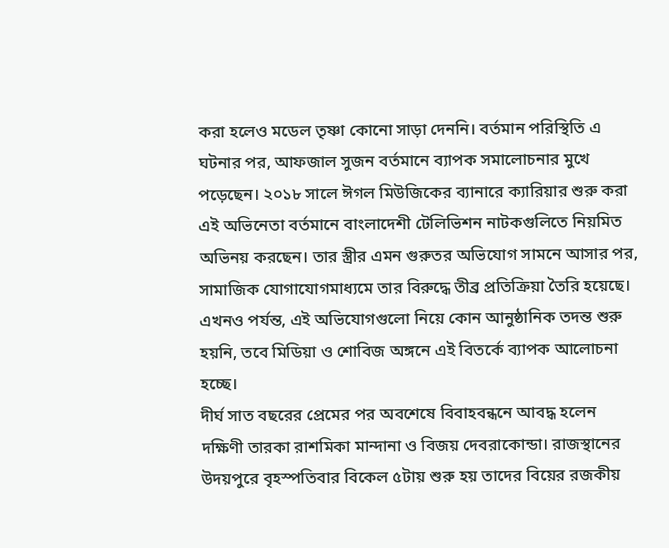করা হলেও মডেল তৃষ্ণা কোনো সাড়া দেননি। বর্তমান পরিস্থিতি এ ঘটনার পর, আফজাল সুজন বর্তমানে ব্যাপক সমালোচনার মুখে পড়েছেন। ২০১৮ সালে ঈগল মিউজিকের ব্যানারে ক্যারিয়ার শুরু করা এই অভিনেতা বর্তমানে বাংলাদেশী টেলিভিশন নাটকগুলিতে নিয়মিত অভিনয় করছেন। তার স্ত্রীর এমন গুরুতর অভিযোগ সামনে আসার পর, সামাজিক যোগাযোগমাধ্যমে তার বিরুদ্ধে তীব্র প্রতিক্রিয়া তৈরি হয়েছে। এখনও পর্যন্ত, এই অভিযোগগুলো নিয়ে কোন আনুষ্ঠানিক তদন্ত শুরু হয়নি, তবে মিডিয়া ও শোবিজ অঙ্গনে এই বিতর্কে ব্যাপক আলোচনা হচ্ছে।
দীর্ঘ সাত বছরের প্রেমের পর অবশেষে বিবাহবন্ধনে আবদ্ধ হলেন দক্ষিণী তারকা রাশমিকা মান্দানা ও বিজয় দেবরাকোন্ডা। রাজস্থানের উদয়পুরে বৃহস্পতিবার বিকেল ৫টায় শুরু হয় তাদের বিয়ের রজকীয়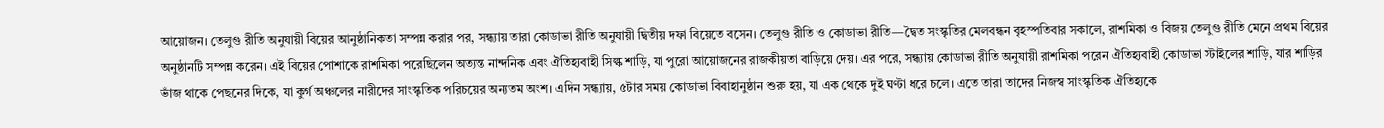আয়োজন। তেলুগু রীতি অনুযায়ী বিয়ের আনুষ্ঠানিকতা সম্পন্ন করার পর, সন্ধ্যায় তারা কোডাভা রীতি অনুযায়ী দ্বিতীয় দফা বিয়েতে বসেন। তেলুগু রীতি ও কোডাভা রীতি—দ্বৈত সংস্কৃতির মেলবন্ধন বৃহস্পতিবার সকালে, রাশমিকা ও বিজয় তেলুগু রীতি মেনে প্রথম বিয়ের অনুষ্ঠানটি সম্পন্ন করেন। এই বিয়ের পোশাকে রাশমিকা পরেছিলেন অত্যন্ত নান্দনিক এবং ঐতিহ্যবাহী সিল্ক শাড়ি, যা পুরো আয়োজনের রাজকীয়তা বাড়িয়ে দেয়। এর পরে, সন্ধ্যায় কোডাভা রীতি অনুযায়ী রাশমিকা পরেন ঐতিহ্যবাহী কোডাভা স্টাইলের শাড়ি, যার শাড়ির ভাঁজ থাকে পেছনের দিকে, যা কুর্গ অঞ্চলের নারীদের সাংস্কৃতিক পরিচয়ের অন্যতম অংশ। এদিন সন্ধ্যায়, ৫টার সময় কোডাভা বিবাহানুষ্ঠান শুরু হয়, যা এক থেকে দুই ঘণ্টা ধরে চলে। এতে তারা তাদের নিজস্ব সাংস্কৃতিক ঐতিহ্যকে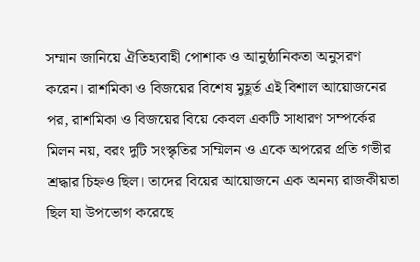সম্মান জানিয়ে ঐতিহ্যবাহী পোশাক ও আনুষ্ঠানিকতা অনুসরণ করেন। রাশমিকা ও বিজয়ের বিশেষ মুহূর্ত এই বিশাল আয়োজনের পর, রাশমিকা ও বিজয়ের বিয়ে কেবল একটি সাধারণ সম্পর্কের মিলন নয়, বরং দুটি সংস্কৃতির সম্মিলন ও একে অপরের প্রতি গভীর শ্রদ্ধার চিহ্নও ছিল। তাদের বিয়ের আয়োজনে এক অনন্য রাজকীয়তা ছিল যা উপভোগ করেছে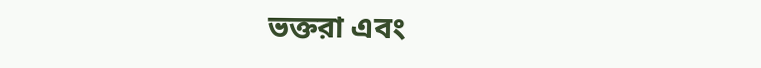ভক্তরা এবং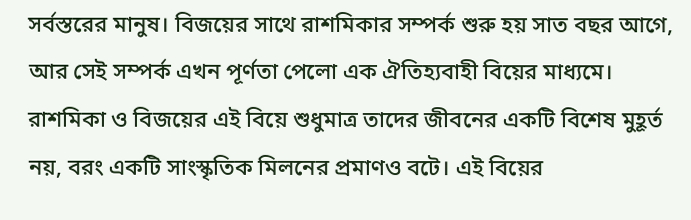সর্বস্তরের মানুষ। বিজয়ের সাথে রাশমিকার সম্পর্ক শুরু হয় সাত বছর আগে, আর সেই সম্পর্ক এখন পূর্ণতা পেলো এক ঐতিহ্যবাহী বিয়ের মাধ্যমে। রাশমিকা ও বিজয়ের এই বিয়ে শুধুমাত্র তাদের জীবনের একটি বিশেষ মুহূর্ত নয়, বরং একটি সাংস্কৃতিক মিলনের প্রমাণও বটে। এই বিয়ের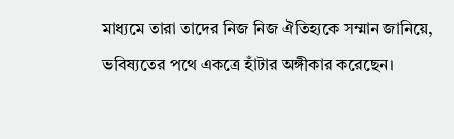মাধ্যমে তারা তাদের নিজ নিজ ঐতিহ্যকে সম্মান জানিয়ে, ভবিষ্যতের পথে একত্রে হাঁটার অঙ্গীকার করেছেন।